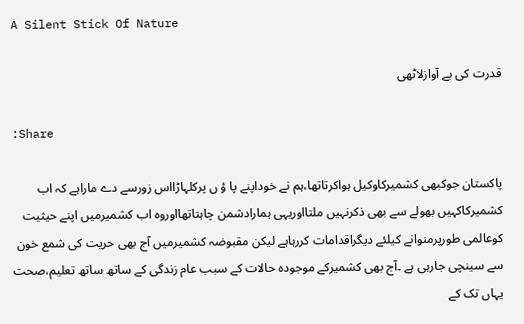A Silent Stick Of Nature

قدرت کی بے آوازلاٹھی

:Share

پاکستان جوکبھی کشمیرکاوکیل ہواکرتاتھا،ہم نے خوداپنے پا ؤ ں پرکلہاڑااس زورسے دے ماراہے کہ اب کشمیرکاکہیں بھولے سے بھی ذکرنہیں ملتااوریہی ہمارادشمن چاہتاتھااوروہ اب کشمیرمیں اپنے حیثیت کوعالمی طورپرمنوانے کیلئے دیگراقدامات کررہاہے لیکن مقبوضہ کشمیرمیں آج بھی حریت کی شمع خون سے سینچی جارہی ہے ۔آج بھی کشمیرکے موجودہ حالات کے سبب عام زندگی کے ساتھ ساتھ تعلیم،صحت یہاں تک کے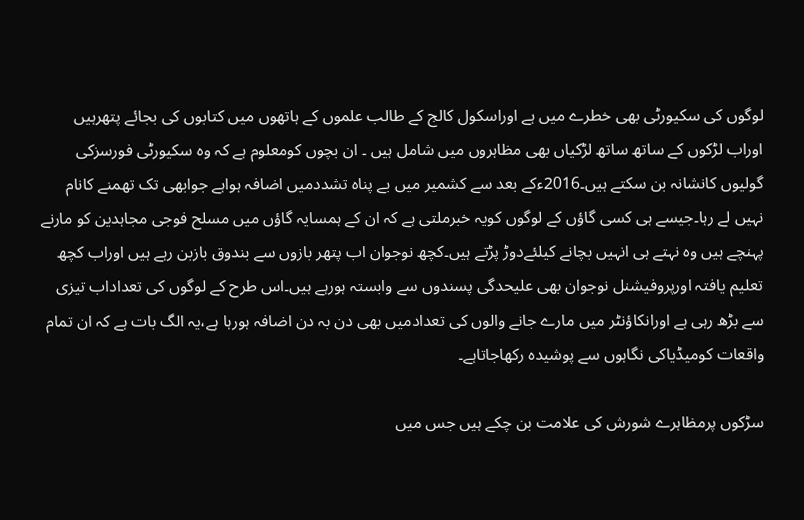لوگوں کی سکیورٹی بھی خطرے میں ہے اوراسکول کالج کے طالب علموں کے ہاتھوں میں کتابوں کی بجائے پتھرہیں اوراب لڑکوں کے ساتھ ساتھ لڑکیاں بھی مظاہروں میں شامل ہیں ۔ ان بچوں کومعلوم ہے کہ وہ سکیورٹی فورسزکی گولیوں کانشانہ بن سکتے ہیں۔2016ءکے بعد سے کشمیر میں بے پناہ تشددمیں اضافہ ہواہے جوابھی تک تھمنے کانام نہیں لے رہا۔جیسے ہی کسی گاؤں کے لوگوں کویہ خبرملتی ہے کہ ان کے ہمسایہ گاؤں میں مسلح فوجی مجاہدین کو مارنے پہنچے ہیں وہ نہتے ہی انہیں بچانے کیلئےدوڑ پڑتے ہیں۔کچھ نوجوان اب پتھر بازوں سے بندوق بازبن رہے ہیں اوراب کچھ تعلیم یافتہ اورپروفیشنل نوجوان بھی علیحدگی پسندوں سے وابستہ ہورہے ہیں۔اس طرح کے لوگوں کی تعداداب تیزی سے بڑھ رہی ہے اورانکاؤنٹر میں مارے جانے والوں کی تعدادمیں بھی دن بہ دن اضافہ ہورہا ہے،یہ الگ بات ہے کہ ان تمام واقعات کومیڈیاکی نگاہوں سے پوشیدہ رکھاجاتاہے۔

سڑکوں پرمظاہرے شورش کی علامت بن چکے ہیں جس میں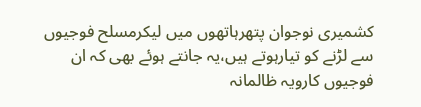کشمیری نوجوان پتھرہاتھوں میں لیکرمسلح فوجیوں سے لڑنے کو تیارہوتے ہیں،یہ جانتے ہوئے بھی کہ ان فوجیوں کارویہ ظالمانہ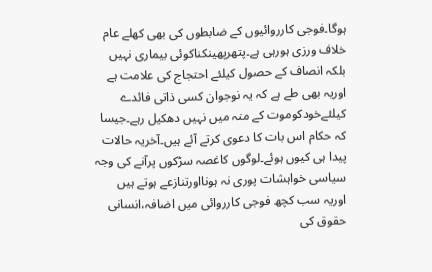ہوگا۔فوجی کارروائیوں کے ضابطوں کی بھی کھلے عام خلاف ورزی ہورہی ہے۔پتھرپھینکناکوئی بیماری نہیں بلکہ انصاف کے حصول کیلئے احتجاج کی علامت ہے اوریہ بھی طے ہے کہ یہ نوجوان کسی ذاتی فائدے کیلئےخودکوموت کے منہ میں نہیں دھکیل رہے۔جیسا کہ حکام اس بات کا دعوی کرتے آئے ہیں۔آخریہ حالات پیدا ہی کیوں ہوئے۔لوگوں کاغصہ سڑکوں پرآنے کی وجہ سیاسی خواہشات پوری نہ ہونااورتنازعے ہوتے ہیں اوریہ سب کچھ فوجی کارروائی میں اضافہ،انسانی حقوق کی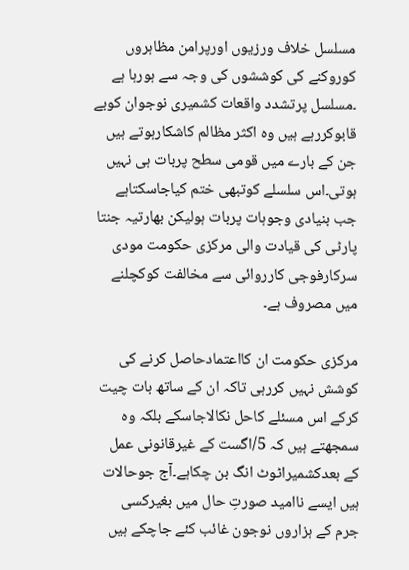مسلسل خلاف ورزیوں اورپرامن مظاہروں کوروکنے کی کوششوں کی وجہ سے ہورہا ہے ۔مسلسل پرتشدد واقعات کشمیری نوجوان کوبے قابوکررہے ہیں وہ اکثر مظالم کاشکارہوتے ہیں جن کے بارے میں قومی سطح پربات ہی نہیں ہوتی۔اس سلسلے کوتبھی ختم کیاجاسکتاہے جب بنیادی وجوہات پربات ہولیکن بھارتیہ جنتا پارٹی کی قیادت والی مرکزی حکومت مودی سرکارفوجی کارروائی سے مخالفت کوکچلنے میں مصروف ہے۔

مرکزی حکومت ان کااعتمادحاصل کرنے کی کوشش نہیں کررہی تاکہ ان کے ساتھ بات چیت کرکے اس مسئلے کاحل نکالاجاسکے بلکہ وہ سمجھتے ہیں کہ 5/اگست کے غیرقانونی عمل کے بعدکشمیراٹوٹ انگ بن چکاہے۔آج جوحالات ہیں ایسے ناامید صورتِ حال میں بغیرکسی جرم کے ہزاروں نوجون غائب کئے جاچکے ہیں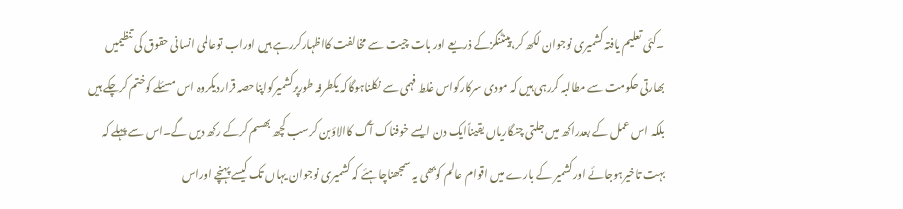۔کئی تعلیم یافتہ کشمیری نوجوان لکھ کر،پینٹنگزکے ذریعے اور بات چیت سے مخالفت کااظہارکررہے ہیں اوراب توعالمی انسانی حقوق کی تنظیمیں بھارتی حکومت سے مطالبہ کررہی ہیں کہ مودی سرکارکواس غلط فہمی سے نکلناہوگاکہ یکطرفہ طورپرکشمیرکواپناحصہ قراردیکروہ اس مسئلے کوختم کرچکے ہیں بلکہ اس عمل کے بعدراکھ میں جلتی چنگاریاں یقیناًایک دن ایسے خوفناک آگ کاالاؤبن کرسب کچھ بھسم کرکے رکھ دیں گے۔اس سے پہلے کہ بہت تاخیرہوجائے اورکشمیر کے بارے میں اقوام عالم کوبھی یہ سمجھناچاہئے کہ کشمیری نوجوان یہاں تک کیسے پہنچے اوراس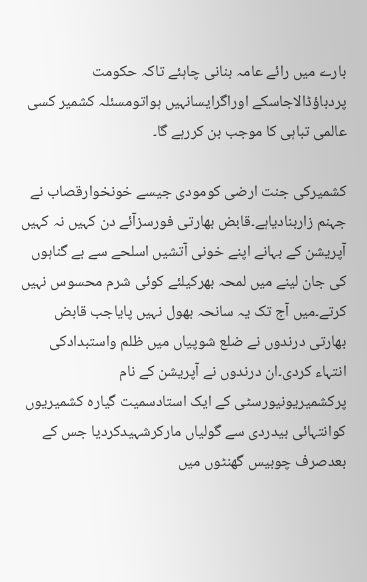بارے میں رائے عامہ بنانی چاہئے تاکہ حکومت پردباؤڈالاجاسکے اوراگرایسانہیں ہواتومسئلہ کشمیر کسی عالمی تباہی کا موجب بن کررہے گا۔

کشمیرکی جنت ارضی کومودی جیسے خونخوارقصاب نے جہنم زاربنادیاہے۔قابض بھارتی فورسزآئے دن کہیں نہ کہیں آپریشن کے بہانے اپنے خونی آتشیں اسلحے سے بے گناہوں کی جان لینے میں لمحہ بھرکیلئے کوئی شرم محسوس نہیں کرتے۔میں آج تک یہ سانحہ بھول نہیں پایاجب قابض بھارتی درندوں نے ضلع شوپیاں میں ظلم واستبدادکی انتہاء کردی۔ان درندوں نے آپریشن کے نام پرکشمیریونیورسٹی کے ایک استادسمیت گیارہ کشمیریوں کوانتہائی بیدردی سے گولیاں مارکرشہیدکردیا جس کے بعدصرف چوبیس گھنٹوں میں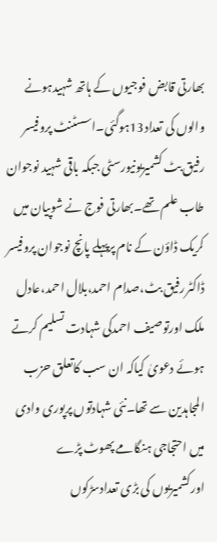بھارتی قابض فوجیوں کے ہاتھ شہیدہونے والوں کی تعداد13ہوگئی۔اسسٹنٹ پروفیسر رفیق بٹ کشمیریونیورسٹی جبکہ باقی شہید نوجوان طاب علم تھے۔بھارتی فوج نے شوپیان میں کریک ڈاؤن کے نام پرپہلے پانچ نوجوان پروفیسر ڈاکٹررفیق بٹ،صدام احمد،بلال احمد،عادل ملک اورتوصیف احمدکی شہادت تسلیم کرتے ہوئے دعویٰ کیاکہ ان سب کاتعلق حزب المجاہدین سے تھا۔نئی شہادتوں پرپوری وادی میں احتجاجی ہنگامے پھوٹ پڑے اورکشمیریوں کی بڑی تعدادسڑکوں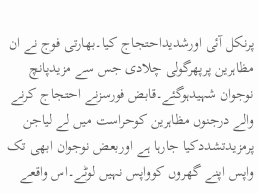پرنکل آئی اورشدیداحتجاج کیا۔بھارتی فوج نے ان مظاہرین پرپھرگولی چلادی جس سے مزیدپانچ نوجوان شہیدہوگئے۔قابض فورسزنے احتجاج کرنے والے درجنوں مظاہرین کوحراست میں لے لیاجن پرمزیدتشددکیا جارہا ہے اوربعض نوجوان ابھی تک واپس اپنے گھروں کوواپس نہیں لوٹے۔اس واقعے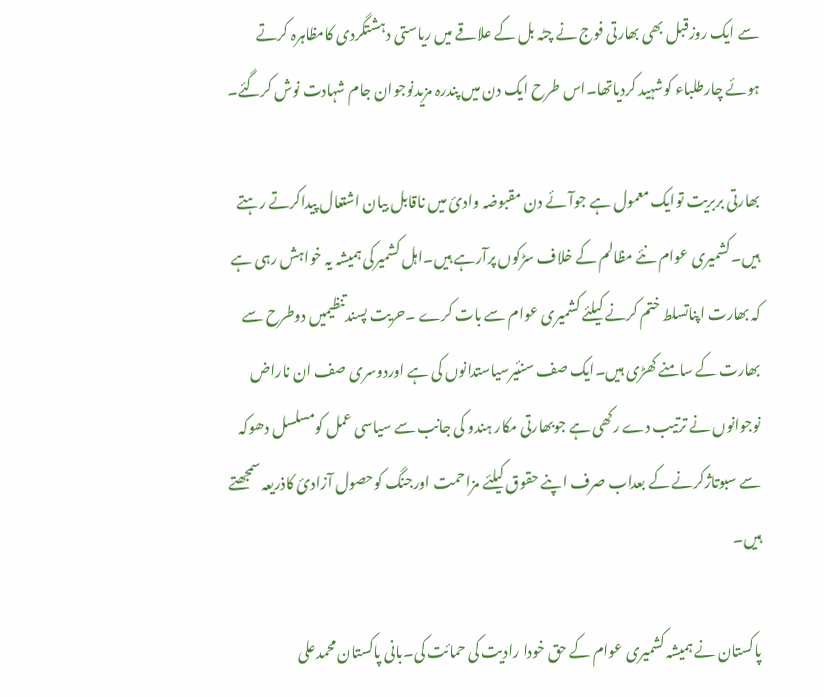سے ایک روزقبل بھی بھارتی فوج نے چٹہ بل کے علاقے میں ریاستی دہشتگردی کامظاہرہ کرتے ہوئے چارطلباء کوشہید کردیاتھا۔اس طرح ایک دن میں پندرہ مزیدنوجوان جام شہادت نوش کرگئے۔

بھارتی بربریت توایک معمول ہے جوآئے دن مقبوضہ وادیٔ میں ناقابل بیان اشتعال پیداکرتے رہتے ہیں۔کشمیری عوام نئے مظالم کے خلاف سڑکوں پرآرہے ہیں۔اہل کشمیرکی ہمیشہ یہ خواہش رہی ہے کہ بھارت اپناتسلط ختم کرنے کیلئے کشمیری عوام سے بات کرے ۔حریت پسندتنظیمیں دوطرح سے بھارت کے سامنے کھڑی ہیں۔ایک صف سنئیرسیاستدانوں کی ہے اوردوسری صف ان ناراض نوجوانوں نے ترتیب دے رکھی ہے جوبھارتی مکار ہندو کی جانب سے سیاسی عمل کومسلسل دھوکہ سے سبوتاژکرنے کے بعداب صرف اپنے حقوق کیلئے مزاحمت اورجنگ کوحصول آزادیٔ کاذریعہ سمجھتے ہیں۔

پاکستان نے ہمیشہ کشمیری عوام کے حق خودا رادیت کی حمائت کی۔بانی پاکستان محمدعلی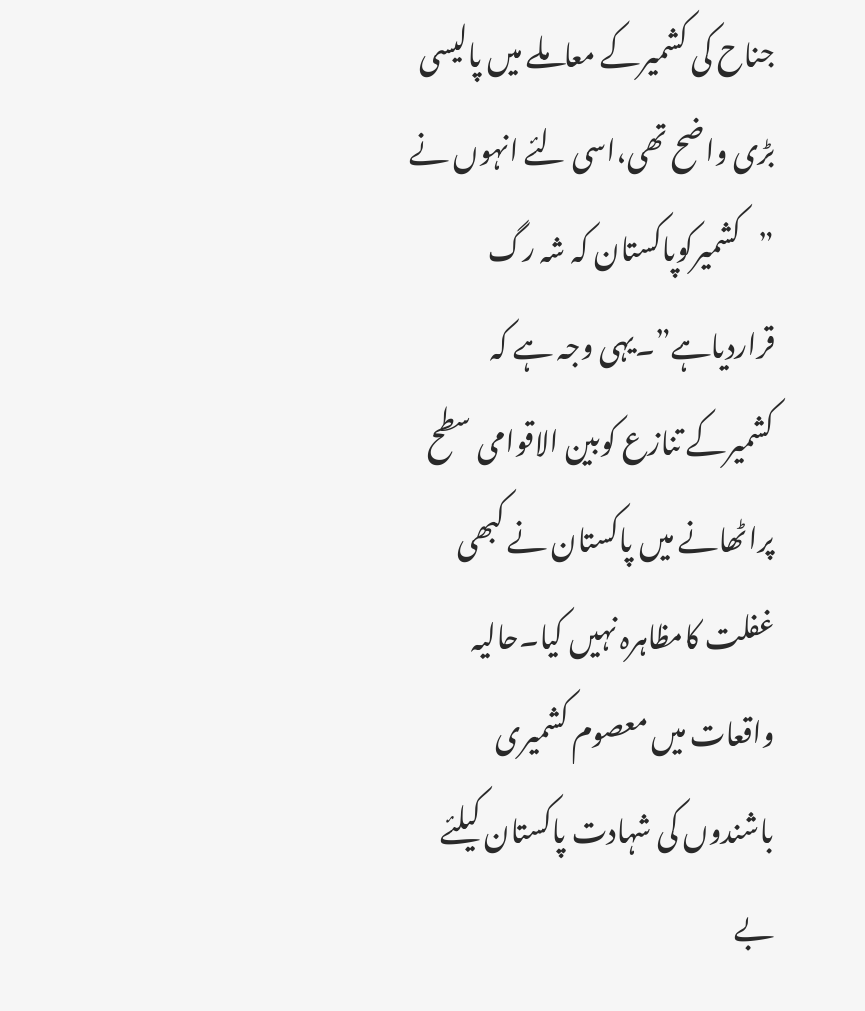جناح کی کشمیرکے معاملے میں پالیسی بڑی واضح تھی،اسی لئے انہوں نے ”کشمیرکوپاکستان کہ شہ رگ قراردیاہے”۔یہی وجہ ہے کہ کشمیرکے تنازع کوبین الاقوامی سطح پراٹھانے میں پاکستان نے کبھی غفلت کامظاہرہ نہیں کیا۔حالیہ واقعات میں معصوم کشمیری باشندوں کی شہادت پاکستان کیلئے بے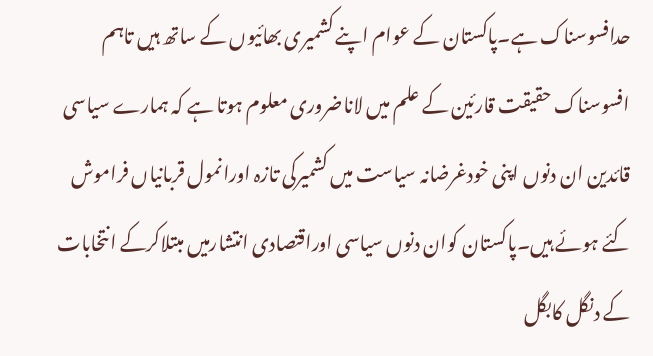حدافسوسناک ہے۔پاکستان کے عوام اپنے کشمیری بھائیوں کے ساتھ ہیں تاہم افسوسناک حقیقت قارئین کے علم میں لاناضروری معلوم ہوتا ہے کہ ہمارے سیاسی قائدین ان دنوں اپنی خودغرضانہ سیاست میں کشمیرکی تازہ اورانمول قربانیاں فراموش کئے ہوئے ہیں۔پاکستان کوان دنوں سیاسی اوراقتصادی انتشارمیں مبتلاکرکے انتخابات کے دنگل کابگل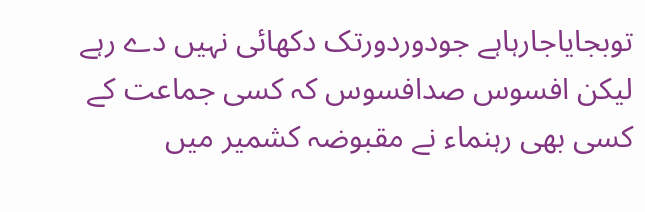توبجایاجارہاہے جودوردورتک دکھائی نہیں دے رہے لیکن افسوس صدافسوس کہ کسی جماعت کے کسی بھی رہنماء نے مقبوضہ کشمیر میں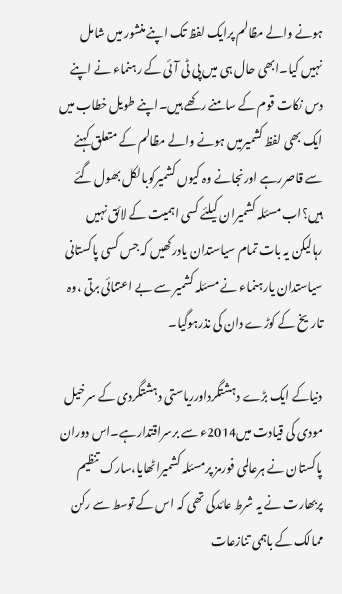ہونے والے مظالم پرایک لفظ تک اپنے منشور میں شامل نہیں کیا۔ابھی حال ہی میں پی ٹی آئی کے رہنماء نے اپنے دس نکات قوم کے سامنے رکھے ہیں۔اپنے طویل خطاب میں ایک بھی لفظ کشمیرمیں ہونے والے مظالم کے متعلق کہنے سے قاصررہے اورنجانے وہ کیوں کشمیرکوبالکل بھول گئے ہیں؟اب مسئلہ کشمیران کیلئے کسی اہمیت کے لائق نہیں رہالیکن یہ بات تمام سیاستدان یادرکھیں کہ جس کسی پاکستانی سیاستدان یارہنماء نے مسئلہ کشمیر سے بے اعتنائی برتی ،وہ تاریخ کے کوڑے دان کی نذرہوگیا۔

دنیاکے ایک بڑے دہشتگرداورریاستی دہشتگردی کے سرخیل مودی کی قیادت میں2014ء سے برسراقتدارہے۔اس دوران پاکستان نے ہرعالمی فورمز پرمسئلہ کشمیراٹھایا،سارک تنظیم پربھارت نے یہ شرط عائدکی تھی کہ اس کے توسط سے رکن ممالک کے باہمی تنازعات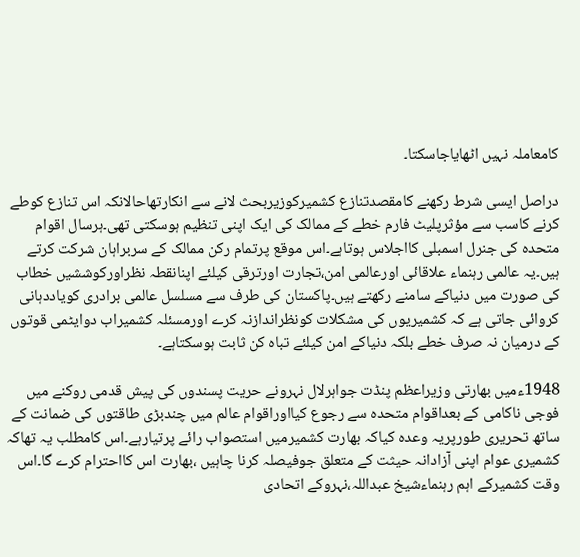کامعاملہ نہیں اٹھایاجاسکتا۔

دراصل ایسی شرط رکھنے کامقصدتنازع کشمیرکوزیربحث لانے سے انکارتھاحالانکہ اس تنازع کوطے کرنے کاسب سے مؤثرپلیٹ فارم خطے کے ممالک کی ایک اپنی تنظیم ہوسکتی تھی۔ہرسال اقوام متحدہ کی جنرل اسمبلی کااجلاس ہوتاہے۔اس موقع پرتمام رکن ممالک کے سربراہان شرکت کرتے ہیں۔یہ عالمی رہنماء علاقائی اورعالمی امن،تجارت اورترقی کیلئے اپنانقطہ نظراورکوششیں خطاب کی صورت میں دنیاکے سامنے رکھتے ہیں۔پاکستان کی طرف سے مسلسل عالمی برادری کویاددہانی کروائی جاتی ہے کہ کشمیریوں کی مشکلات کونظراندازنہ کرے اورمسئلہ کشمیراب دوایٹمی قوتوں کے درمیان نہ صرف خطے بلکہ دنیاکے امن کیلئے تباہ کن ثابت ہوسکتاہے۔

1948ءمیں بھارتی وزیراعظم پنڈت جواہرلال نہرونے حریت پسندوں کی پیش قدمی روکنے میں فوجی ناکامی کے بعداقوام متحدہ سے رجوع کیااوراقوام عالم میں چندبڑی طاقتوں کی ضمانت کے ساتھ تحریری طورپریہ وعدہ کیاکہ بھارت کشمیرمیں استصواب رائے پرتیارہے۔اس کامطلب یہ تھاکہ کشمیری عوام اپنی آزادانہ حیثت کے متعلق جوفیصلہ کرنا چاہیں ،بھارت اس کااحترام کرے گا۔اس وقت کشمیرکے اہم رہنماءشیخ عبداللہ،نہروکے اتحادی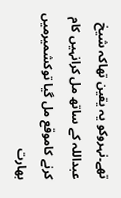تھے۔نہروکو یہ یقین تھاکہ شیخ عبداللہ کے ساتھ مل کرانہیں کام کرنے کاموقع مل گیا توکشمیرمیں بھارت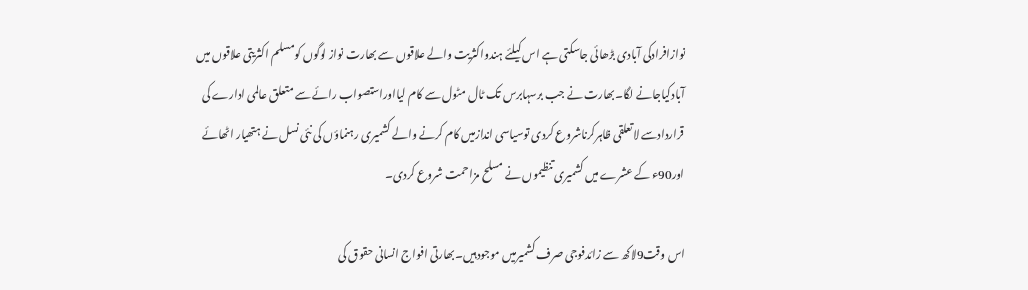نوازافرادکی آبادی بڑھائی جاسکتی ہے اس کیلئے ہندواکثریت والے علاقوں سے بھارت نواز لوگوں کومسلم اکثریتی علاقوں میں آبادکیاجانے لگا۔بھارت نے جب برسہابرس تک ٹال مٹول سے کام لیااوراستصواب رائے سے متعلق عالمی ادارے کی قراردادسے لاتعلقی ظاہرکرناشروع کردی توسیاسی اندازمیں کام کرنے والے کشمیری رہنماؤں کی نئی نسل نے ہتھیار اٹھائے اور90ء کے عشرے میں کشمیری تنظیموں نے مسلح مزاحمت شروع کردی۔

اس وقت9لاکھ سے زائدفوجی صرف کشمیرمیں موجودہیں۔بھارتی افواج انسانی حقوق کی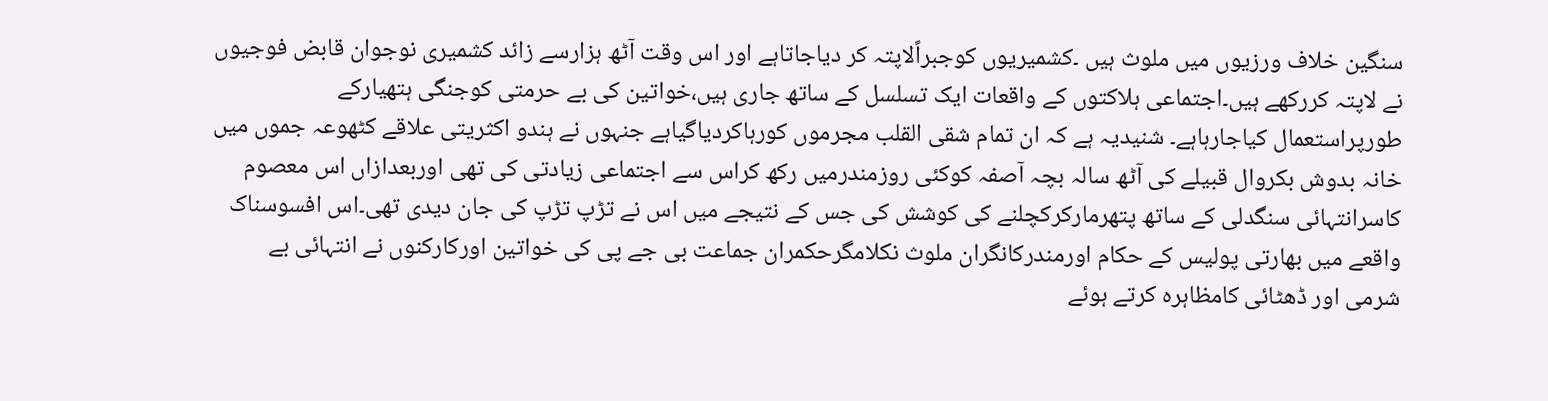سنگین خلاف ورزیوں میں ملوث ہیں ۔کشمیریوں کوجبراًلاپتہ کر دیاجاتاہے اور اس وقت آٹھ ہزارسے زائد کشمیری نوجوان قابض فوجیوں نے لاپتہ کررکھے ہیں۔اجتماعی ہلاکتوں کے واقعات ایک تسلسل کے ساتھ جاری ہیں،خواتین کی بے حرمتی کوجنگی ہتھیارکے طورپراستعمال کیاجارہاہے۔ شنیدیہ ہے کہ ان تمام شقی القلب مجرموں کورہاکردیاگیاہے جنہوں نے ہندو اکثریتی علاقے کٹھوعہ جموں میں خانہ بدوش بکروال قبیلے کی آٹھ سالہ بچہ آصفہ کوکئی روزمندرمیں رکھ کراس سے اجتماعی زیادتی کی تھی اوربعدازاں اس معصوم کاسرانتہائی سنگدلی کے ساتھ پتھرمارکرکچلنے کی کوشش کی جس کے نتیجے میں اس نے تڑپ تڑپ کی جان دیدی تھی۔اس افسوسناک واقعے میں بھارتی پولیس کے حکام اورمندرکانگران ملوث نکلامگرحکمران جماعت بی جے پی کی خواتین اورکارکنوں نے انتہائی بے شرمی اور ڈھٹائی کامظاہرہ کرتے ہوئے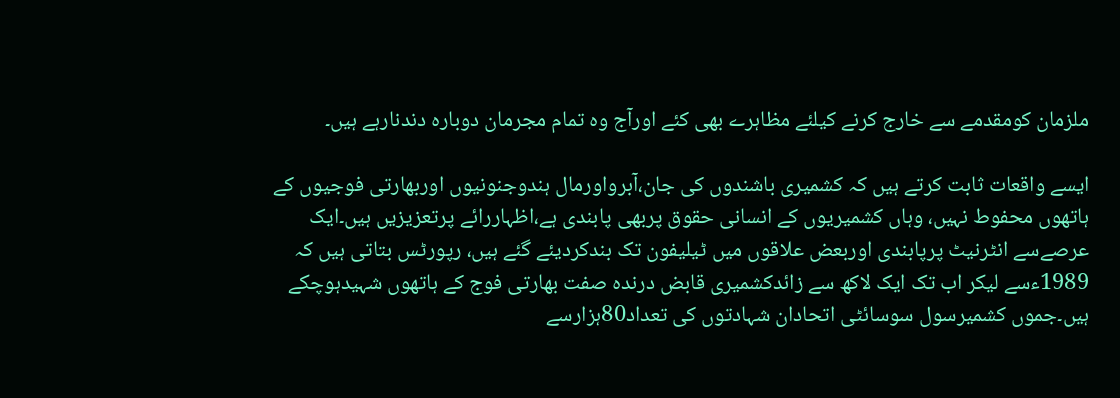ملزمان کومقدمے سے خارج کرنے کیلئے مظاہرے بھی کئے اورآج وہ تمام مجرمان دوبارہ دندنارہے ہیں۔

ایسے واقعات ثابت کرتے ہیں کہ کشمیری باشندوں کی جان،آبرواورمال ہندوجنونیوں اوربھارتی فوجیوں کے ہاتھوں محفوط نہیں، وہاں کشمیریوں کے انسانی حقوق پربھی پابندی ہے،اظہاررائے پرتعزیزیں ہیں۔ایک عرصےسے انٹرنیٹ پرپابندی اوربعض علاقوں میں ٹیلیفون تک بندکردیئے گئے ہیں، رپورٹس بتاتی ہیں کہ 1989ءسے لیکر اب تک ایک لاکھ سے زائدکشمیری قابض درندہ صفت بھارتی فوج کے ہاتھوں شہیدہوچکے ہیں۔جموں کشمیرسول سوسائٹی اتحادان شہادتوں کی تعداد80ہزارسے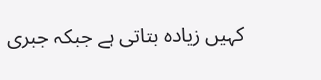کہیں زیادہ بتاتی ہے جبکہ جبری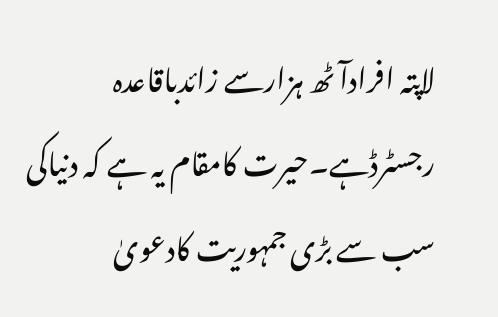لاپتہ افرادآٹھ ہزارسے زائدباقاعدہ رجسٹرڈہے۔حیرت کامقام یہ ہے کہ دنیاکی سب سے بڑی جمہوریت کادعویٰ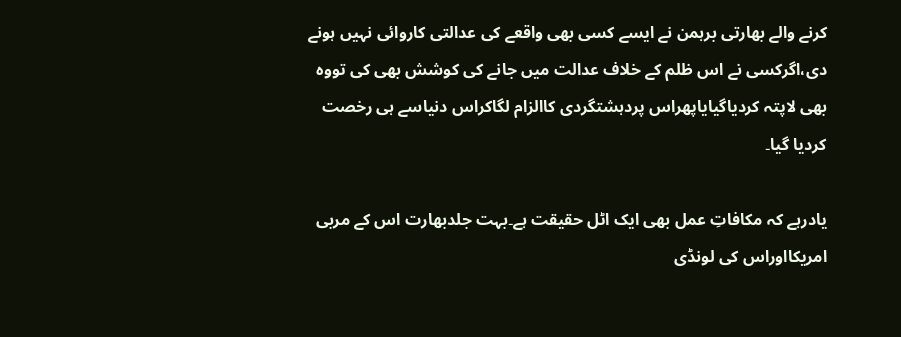کرنے والے بھارتی برہمن نے ایسے کسی بھی واقعے کی عدالتی کاروائی نہیں ہونے دی،اگرکسی نے اس ظلم کے خلاف عدالت میں جانے کی کوشش بھی کی تووہ بھی لاپتہ کردیاگیایاپھراس پردہشتگردی کاالزام لگاکراس دنیاسے ہی رخصت کردیا گیا۔

یادرہے کہ مکافاتِ عمل بھی ایک اٹل حقیقت ہے۔بہت جلدبھارت اس کے مربی امریکااوراس کی لونڈی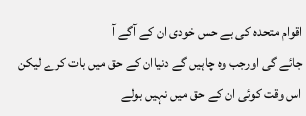اقوام متحدہ کی بے حس خودی ان کے آگے آ
جائے گی اورجب وہ چاہیں گے دنیاان کے حق میں بات کرے لیکن اس وقت کوئی ان کے حق میں نہیں بولے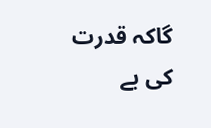گاکہ قدرت کی بے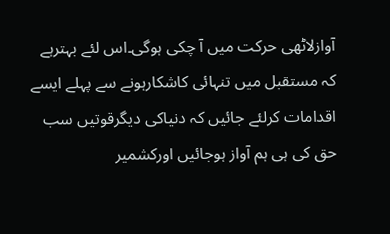آوازلاٹھی حرکت میں آ چکی ہوگی۔اس لئے بہترہے کہ مستقبل میں تنہائی کاشکارہونے سے پہلے ایسے اقدامات کرلئے جائیں کہ دنیاکی دیگرقوتیں سب حق کی ہی ہم آواز ہوجائیں اورکشمیر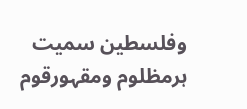وفلسطین سمیت ہرمظلوم ومقہورقوم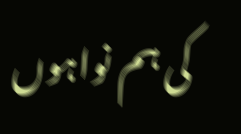کی ہم نواہوں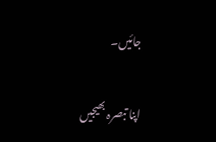جائیں۔

اپنا تبصرہ بھیجیں